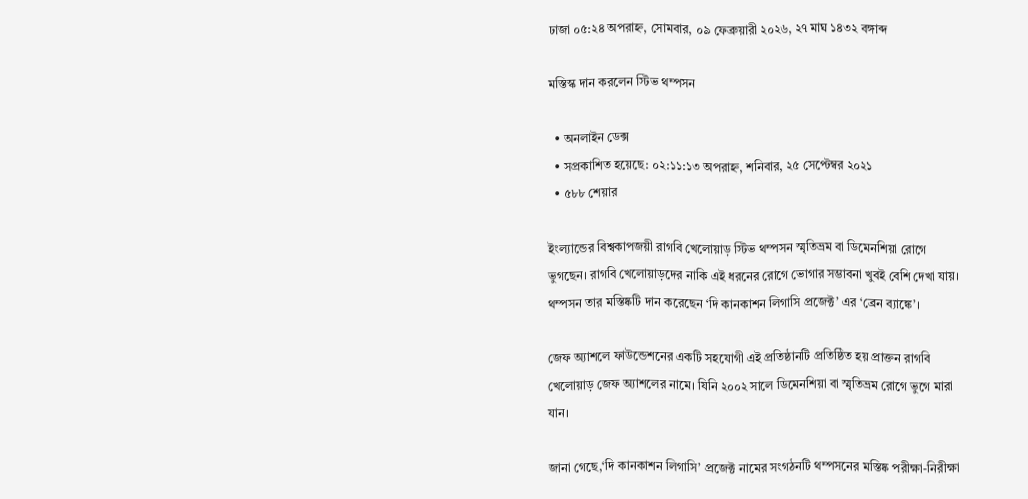ঢাজা ০৫:২৪ অপরাহ্ন, সোমবার, ০৯ ফেব্রুয়ারী ২০২৬, ২৭ মাঘ ১৪৩২ বঙ্গাব্দ

মস্তিস্ক দান করলেন স্টিভ থম্পসন

  • অনলাইন ডেক্স
  • সপ্রকাশিত হয়েছে: ০২:১১:১৩ অপরাহ্ন, শনিবার, ২৫ সেপ্টেম্বর ২০২১
  • ৫৮৮ শেয়ার

ইংল্যান্ডের বিশ্বকাপজয়ী রাগবি খেলোয়াড় স্টিভ থম্পসন স্মৃতিভ্রম বা ডিমেনশিয়া রোগে ভুগছেন। রাগবি খেলোয়াড়দের নাকি এই ধরনের রোগে ভোগার সম্ভাবনা খুবই বেশি দেখা যায়। থম্পসন তার মস্তিষ্কটি দান করেছেন ‘দি কানকাশন লিগাসি প্রজেক্ট’ এর ‘ব্রেন ব্যাঙ্কে’।

জেফ অ্যাশলে ফাউন্ডেশনের একটি সহযোগী এই প্রতিষ্ঠানটি প্রতিষ্ঠিত হয় প্রাক্তন রাগবি খেলোয়াড় জেফ অ্যাশলের নামে। যিনি ২০০২ সালে ডিমেনশিয়া বা স্মৃতিভ্রম রোগে ভুগে মারা যান।

জানা গেছে,‘দি কানকাশন লিগাসি’ প্রজেক্ট নামের সংগঠনটি থম্পসনের মস্তিষ্ক পরীক্ষা-নিরীক্ষা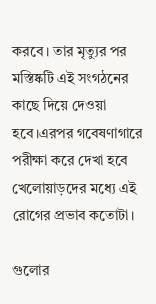করবে। তার মৃত্যুর পর মস্তিষ্কটি এই সংগঠনের কাছে দিয়ে দেওয়া হবে।এরপর গবেষণাগারে পরীক্ষা করে দেখা হবে খেলোয়াড়দের মধ্যে এই রোগের প্রভাব কতোটা।

গুলোর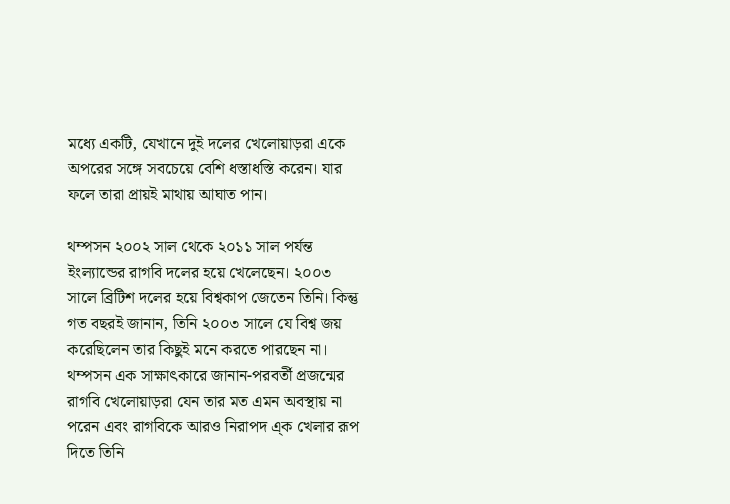মধ্যে একটি, যেখানে দুই দলের খেলোয়াড়রা একে অপরের সঙ্গে সবচেয়ে বেশি ধস্তাধস্তি করেন। যার ফলে তারা প্রায়ই মাথায় আঘাত পান।

থম্পসন ২০০২ সাল থেকে ২০১১ সাল পর্যন্ত ইংল্যান্ডের রাগবি দলের হয়ে খেলেছেন। ২০০৩ সালে ব্রিটিশ দলের হয়ে বিশ্বকাপ জেতেন তিনি। কিন্তু গত বছরই জানান, তিনি ২০০৩ সালে যে বিশ্ব জয় করেছিলেন তার কিছুই মনে করতে পারছেন না। থম্পসন এক সাক্ষাৎকারে জানান-পরবর্তী প্রজন্মের রাগবি খেলোয়াড়রা যেন তার মত এমন অবস্থায় না পরেন এবং রাগবিকে আরও নিরাপদ এ্ক খেলার রূপ দিতে তিনি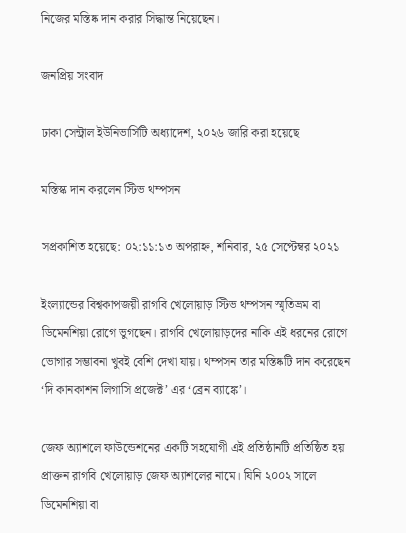নিজের মস্তিষ্ক দান করার সিদ্ধান্ত নিয়েছেন।

জনপ্রিয় সংবাদ

ঢাকা সেন্ট্রাল ইউনিভার্সিটি অধ্যাদেশ, ২০২৬ জারি করা হয়েছে

মস্তিস্ক দান করলেন স্টিভ থম্পসন

সপ্রকাশিত হয়েছে: ০২:১১:১৩ অপরাহ্ন, শনিবার, ২৫ সেপ্টেম্বর ২০২১

ইংল্যান্ডের বিশ্বকাপজয়ী রাগবি খেলোয়াড় স্টিভ থম্পসন স্মৃতিভ্রম বা ডিমেনশিয়া রোগে ভুগছেন। রাগবি খেলোয়াড়দের নাকি এই ধরনের রোগে ভোগার সম্ভাবনা খুবই বেশি দেখা যায়। থম্পসন তার মস্তিষ্কটি দান করেছেন ‘দি কানকাশন লিগাসি প্রজেক্ট’ এর ‘ব্রেন ব্যাঙ্কে’।

জেফ অ্যাশলে ফাউন্ডেশনের একটি সহযোগী এই প্রতিষ্ঠানটি প্রতিষ্ঠিত হয় প্রাক্তন রাগবি খেলোয়াড় জেফ অ্যাশলের নামে। যিনি ২০০২ সালে ডিমেনশিয়া বা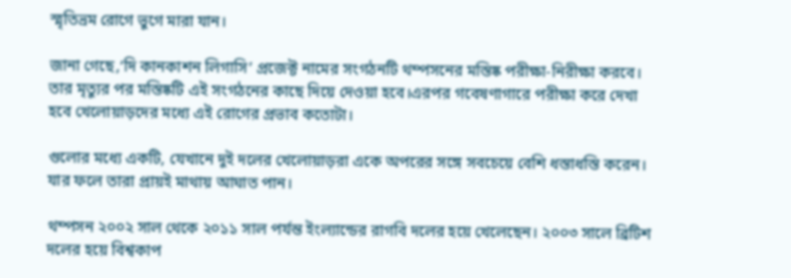স্মৃতিভ্রম রোগে ভুগে মারা যান।

জানা গেছে,‘দি কানকাশন লিগাসি’ প্রজেক্ট নামের সংগঠনটি থম্পসনের মস্তিষ্ক পরীক্ষা-নিরীক্ষা করবে। তার মৃত্যুর পর মস্তিষ্কটি এই সংগঠনের কাছে দিয়ে দেওয়া হবে।এরপর গবেষণাগারে পরীক্ষা করে দেখা হবে খেলোয়াড়দের মধ্যে এই রোগের প্রভাব কতোটা।

গুলোর মধ্যে একটি, যেখানে দুই দলের খেলোয়াড়রা একে অপরের সঙ্গে সবচেয়ে বেশি ধস্তাধস্তি করেন। যার ফলে তারা প্রায়ই মাথায় আঘাত পান।

থম্পসন ২০০২ সাল থেকে ২০১১ সাল পর্যন্ত ইংল্যান্ডের রাগবি দলের হয়ে খেলেছেন। ২০০৩ সালে ব্রিটিশ দলের হয়ে বিশ্বকাপ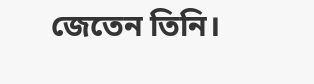জেতেন তিনি।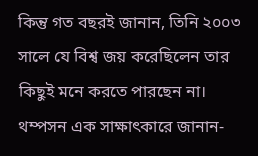কিন্তু গত বছরই জানান, তিনি ২০০৩ সালে যে বিশ্ব জয় করেছিলেন তার কিছুই মনে করতে পারছেন না। থম্পসন এক সাক্ষাৎকারে জানান-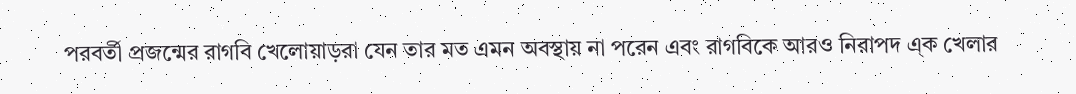পরবর্তী প্রজন্মের রাগবি খেলোয়াড়রা যেন তার মত এমন অবস্থায় না পরেন এবং রাগবিকে আরও নিরাপদ এ্ক খেলার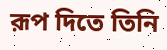রূপ দিতে তিনি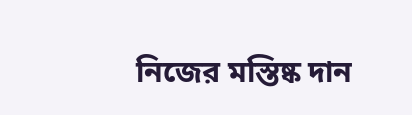নিজের মস্তিষ্ক দান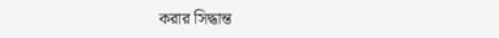করার সিদ্ধান্ত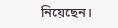নিয়েছেন।